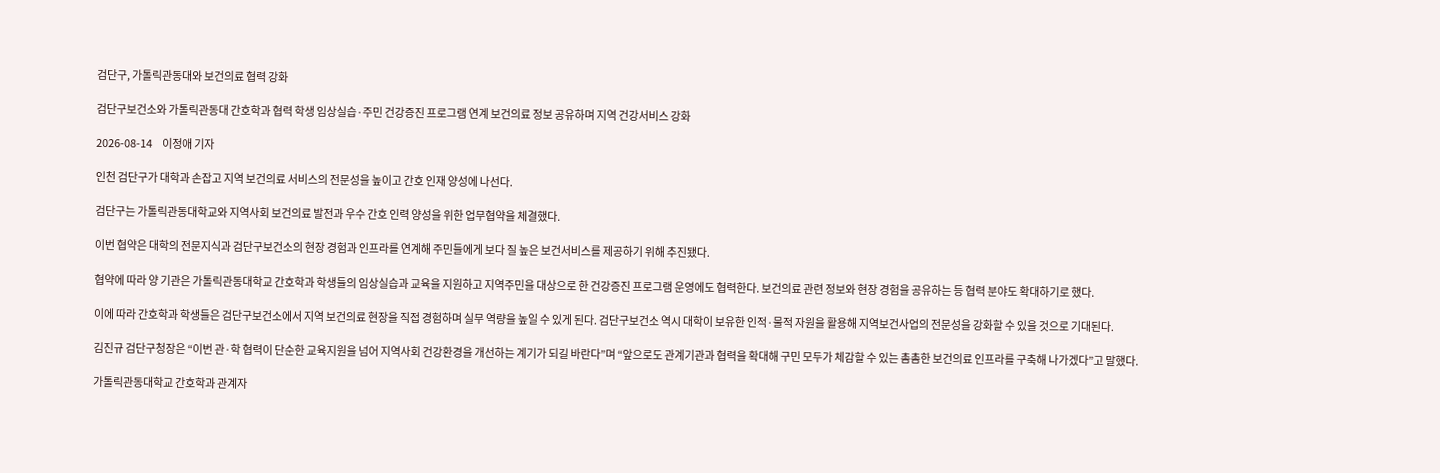검단구, 가톨릭관동대와 보건의료 협력 강화

검단구보건소와 가톨릭관동대 간호학과 협력 학생 임상실습·주민 건강증진 프로그램 연계 보건의료 정보 공유하며 지역 건강서비스 강화

2026-08-14     이정애 기자

인천 검단구가 대학과 손잡고 지역 보건의료 서비스의 전문성을 높이고 간호 인재 양성에 나선다.

검단구는 가톨릭관동대학교와 지역사회 보건의료 발전과 우수 간호 인력 양성을 위한 업무협약을 체결했다.

이번 협약은 대학의 전문지식과 검단구보건소의 현장 경험과 인프라를 연계해 주민들에게 보다 질 높은 보건서비스를 제공하기 위해 추진됐다.

협약에 따라 양 기관은 가톨릭관동대학교 간호학과 학생들의 임상실습과 교육을 지원하고 지역주민을 대상으로 한 건강증진 프로그램 운영에도 협력한다. 보건의료 관련 정보와 현장 경험을 공유하는 등 협력 분야도 확대하기로 했다.

이에 따라 간호학과 학생들은 검단구보건소에서 지역 보건의료 현장을 직접 경험하며 실무 역량을 높일 수 있게 된다. 검단구보건소 역시 대학이 보유한 인적·물적 자원을 활용해 지역보건사업의 전문성을 강화할 수 있을 것으로 기대된다.

김진규 검단구청장은 “이번 관·학 협력이 단순한 교육지원을 넘어 지역사회 건강환경을 개선하는 계기가 되길 바란다”며 “앞으로도 관계기관과 협력을 확대해 구민 모두가 체감할 수 있는 촘촘한 보건의료 인프라를 구축해 나가겠다”고 말했다.

가톨릭관동대학교 간호학과 관계자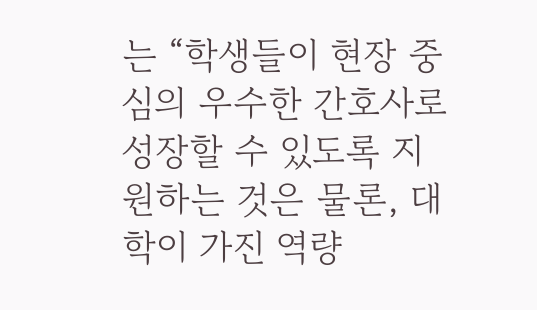는 “학생들이 현장 중심의 우수한 간호사로 성장할 수 있도록 지원하는 것은 물론, 대학이 가진 역량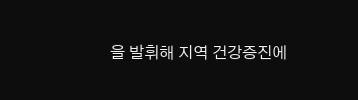을 발휘해 지역 건강증진에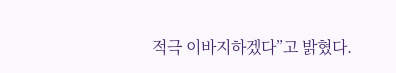적극 이바지하겠다”고 밝혔다.